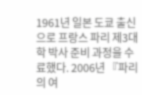1961년 일본 도쿄 출신으로 프랑스 파리 제3대학 박사 준비 과정을 수료했다. 2006년 『파리의 여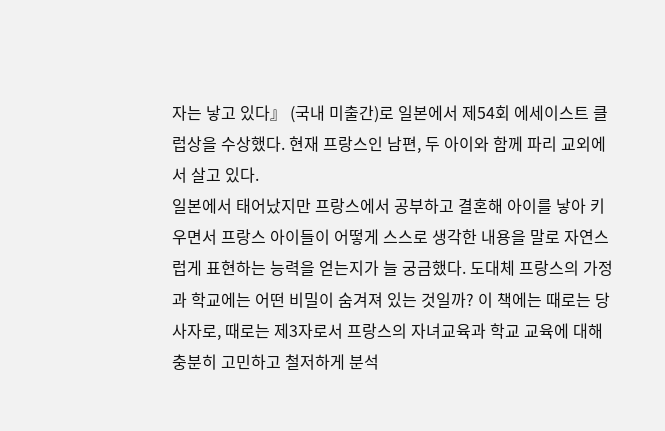자는 낳고 있다』 (국내 미출간)로 일본에서 제54회 에세이스트 클럽상을 수상했다. 현재 프랑스인 남편, 두 아이와 함께 파리 교외에서 살고 있다.
일본에서 태어났지만 프랑스에서 공부하고 결혼해 아이를 낳아 키우면서 프랑스 아이들이 어떻게 스스로 생각한 내용을 말로 자연스럽게 표현하는 능력을 얻는지가 늘 궁금했다. 도대체 프랑스의 가정과 학교에는 어떤 비밀이 숨겨져 있는 것일까? 이 책에는 때로는 당사자로, 때로는 제3자로서 프랑스의 자녀교육과 학교 교육에 대해 충분히 고민하고 철저하게 분석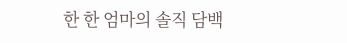한 한 엄마의 솔직 담백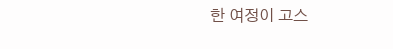한 여정이 고스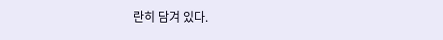란히 담겨 있다.